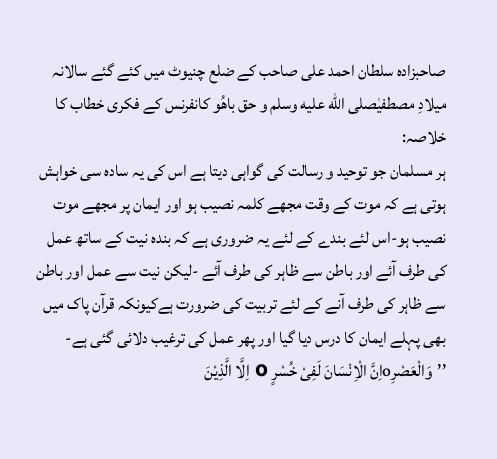صاحبزادہ سلطان احمد علی صاحب کے ضلع چنیوٹ میں کئے گئے سالانہ میلادِ مصطفیٰصلى الله عليه وسلم و حق باھُو کانفرنس کے فکری خطاب کا خلاصہ:
ہر مسلمان جو توحید و رسالت کی گواہی دیتا ہے اس کی یہ سادہ سی خواہش ہوتی ہے کہ موت کے وقت مجھے کلمہ نصیب ہو اور ایمان پر مجھے موت نصیب ہو-اس لئے بندے کے لئے یہ ضروری ہے کہ بندہ نیت کے ساتھ عمل کی طرف آئے اور باطن سے ظاہر کی طرف آئے -لیکن نیت سے عمل اور باطن سے ظاہر کی طرف آنے کے لئے تربیت کی ضرورت ہےکیونکہ قرآن پاک میں بھی پہلے ایمان کا درس دیا گیا اور پھر عمل کی ترغیب دلائی گئی ہے-
’’وَالْعَصْرِoاِنَّ الْاِنْسَانَ لَفِیْ خُسْرٍ o اِلَّا الَّذِیْنَ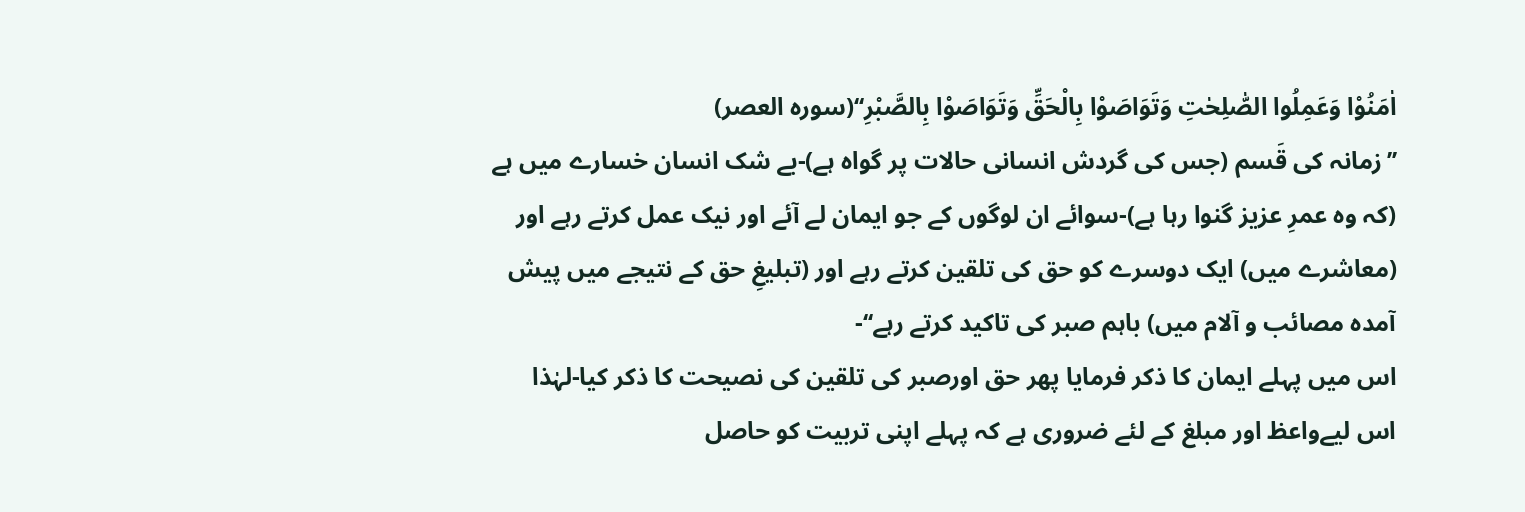اٰمَنُوْا وَعَمِلُوا الصّٰلِحٰتِ وَتَوَاصَوْا بِالْحَقِّ وَتَوَاصَوْا بِالصَّبْرِ‘‘(سورہ العصر)
’’زمانہ کی قَسم (جس کی گردش انسانی حالات پر گواہ ہے)-بے شک انسان خسارے میں ہے (کہ وہ عمرِ عزیز گنوا رہا ہے)-سوائے ان لوگوں کے جو ایمان لے آئے اور نیک عمل کرتے رہے اور (معاشرے میں) ایک دوسرے کو حق کی تلقین کرتے رہے اور (تبلیغِ حق کے نتیجے میں پیش آمدہ مصائب و آلام میں) باہم صبر کی تاکید کرتے رہے‘‘-
اس میں پہلے ایمان کا ذکر فرمایا پھر حق اورصبر کی تلقین کی نصیحت کا ذکر کیا-لہٰذا اس لیےواعظ اور مبلغ کے لئے ضروری ہے کہ پہلے اپنی تربیت کو حاصل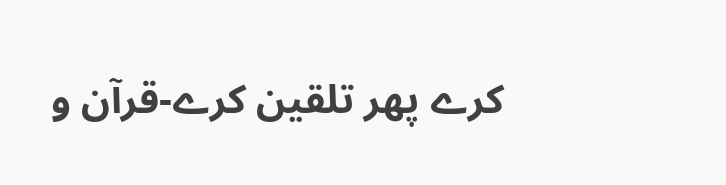کرے پھر تلقین کرے-قرآن و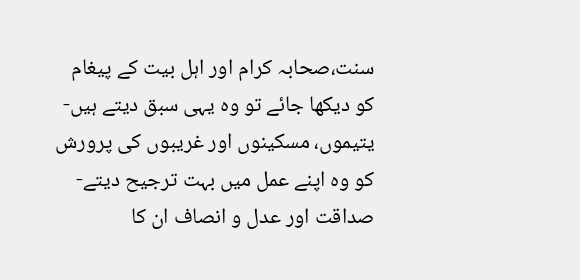سنت،صحابہ کرام اور اہل بیت کے پیغام کو دیکھا جائے تو وہ یہی سبق دیتے ہیں-یتیموں، مسکینوں اور غریبوں کی پرورش کو وہ اپنے عمل میں بہت ترجیح دیتے-صداقت اور عدل و انصاف ان کا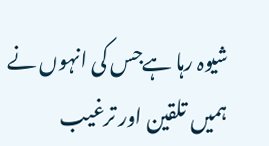شیوہ رہا ہےجس کی انہوں نے ہمیں تلقین اور ترغیب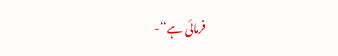فرمائی ہے‘‘-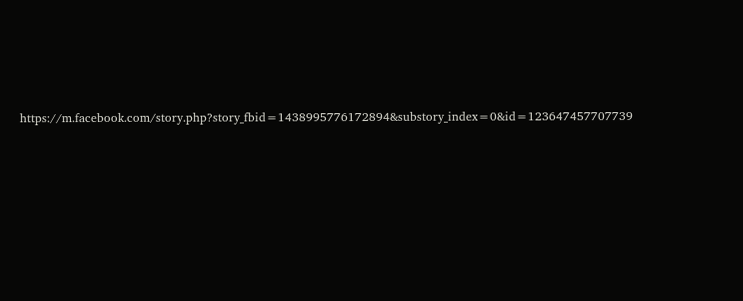https://m.facebook.com/story.php?story_fbid=1438995776172894&substory_index=0&id=123647457707739